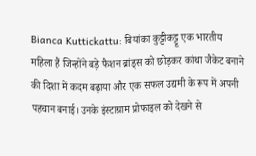Bianca Kuttickattu: बियांका कुट्टीकट्टू एक भारतीय महिला हैं जिन्होंने बड़े फैशन ब्रांड्स को छोड़कर कांथा जैकेट बनाने की दिशा में कदम बढ़ाया और एक सफल उद्यमी के रूप में अपनी पहचान बनाई। उनके इंस्टाग्राम प्रोफाइल को देखने से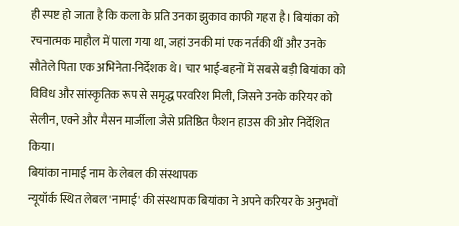ही स्पष्ट हो जाता है कि कला के प्रति उनका झुकाव काफी गहरा है। बियांका को रचनात्मक माहौल में पाला गया था, जहां उनकी मां एक नर्तकी थीं और उनके सौतेले पिता एक अभिनेता-निर्देशक थे। चार भाई-बहनों में सबसे बड़ी बियांका को विविध और सांस्कृतिक रूप से समृद्ध परवरिश मिली, जिसने उनके करियर को सेलीन, एक्ने और मैसन मार्जीला जैसे प्रतिष्ठित फैशन हाउस की ओर निर्देशित किया।
बियांका नामाई नाम के लेबल की संस्थापक
न्यूयॉर्क स्थित लेबल 'नामाई' की संस्थापक बियांका ने अपने करियर के अनुभवों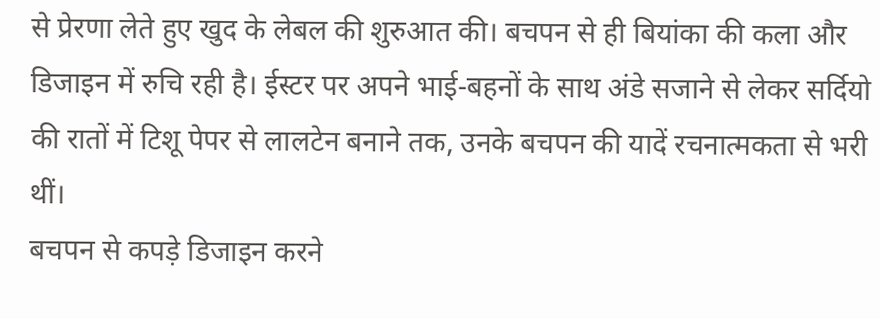से प्रेरणा लेते हुए खुद के लेबल की शुरुआत की। बचपन से ही बियांका की कला और डिजाइन में रुचि रही है। ईस्टर पर अपने भाई-बहनों के साथ अंडे सजाने से लेकर सर्दियो की रातों में टिशू पेपर से लालटेन बनाने तक, उनके बचपन की यादें रचनात्मकता से भरी थीं।
बचपन से कपड़े डिजाइन करने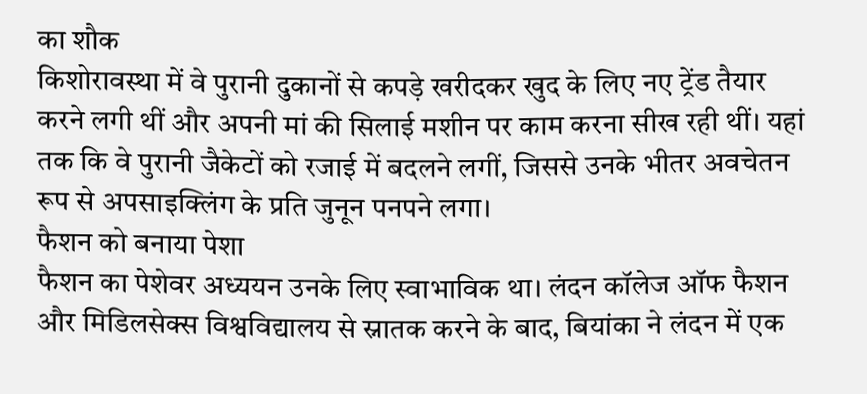का शौक
किशोरावस्था में वे पुरानी दुकानों से कपड़े खरीदकर खुद के लिए नए ट्रेंड तैयार करने लगी थीं और अपनी मां की सिलाई मशीन पर काम करना सीख रही थीं। यहां तक कि वे पुरानी जैकेटों को रजाई में बदलने लगीं, जिससे उनके भीतर अवचेतन रूप से अपसाइक्लिंग के प्रति जुनून पनपने लगा।
फैशन को बनाया पेशा
फैशन का पेशेवर अध्ययन उनके लिए स्वाभाविक था। लंदन कॉलेज ऑफ फैशन और मिडिलसेक्स विश्वविद्यालय से स्नातक करने के बाद, बियांका ने लंदन में एक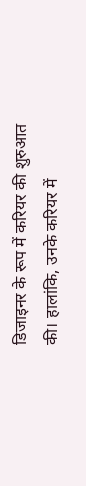डिजाइनर के रूप में करियर की शुरुआत की। हालांकि, उनके करियर में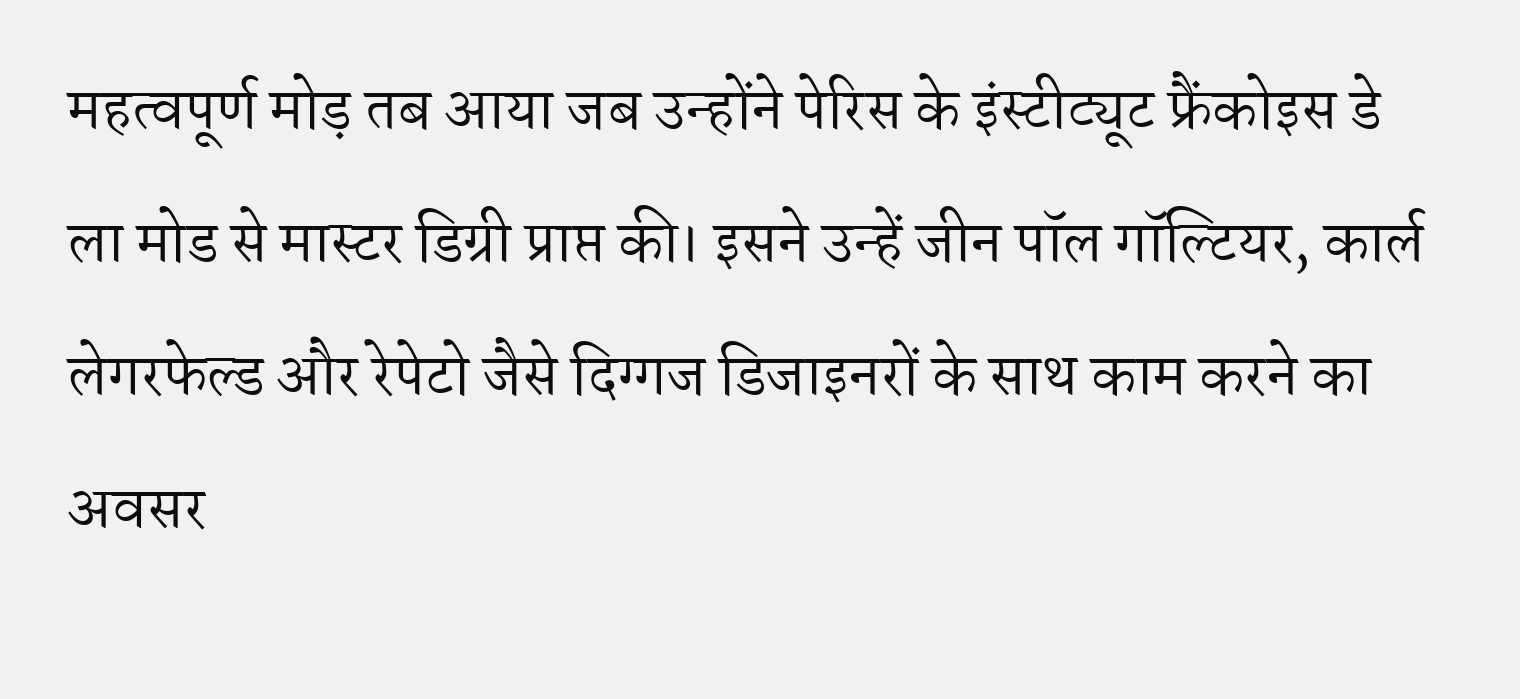महत्वपूर्ण मोड़ तब आया जब उन्होंने पेरिस के इंस्टीट्यूट फ्रैंकोइस डे ला मोड से मास्टर डिग्री प्राप्त की। इसने उन्हें जीन पॉल गॉल्टियर, कार्ल लेगरफेल्ड और रेपेटो जैसे दिग्गज डिजाइनरों के साथ काम करने का अवसर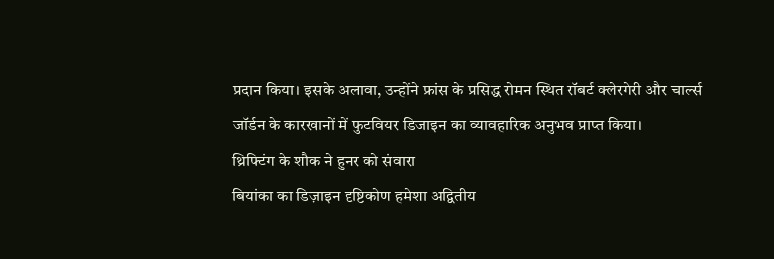प्रदान किया। इसके अलावा, उन्होंने फ्रांस के प्रसिद्ध रोमन स्थित रॉबर्ट क्लेरगेरी और चार्ल्स जॉर्डन के कारखानों में फुटवियर डिजाइन का व्यावहारिक अनुभव प्राप्त किया।
थ्रिफ्टिंग के शौक ने हुनर को संवारा
बियांका का डिज़ाइन दृष्टिकोण हमेशा अद्वितीय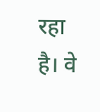रहा है। वे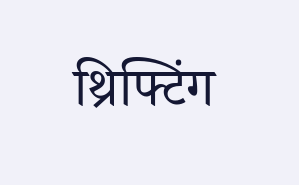थ्रिफ्टिंग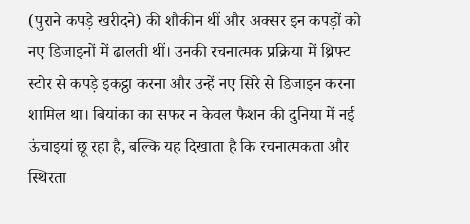(पुराने कपड़े खरीदने) की शौकीन थीं और अक्सर इन कपड़ों को नए डिजाइनों में ढालती थीं। उनकी रचनात्मक प्रक्रिया में थ्रिफ्ट स्टोर से कपड़े इकट्ठा करना और उन्हें नए सिरे से डिजाइन करना शामिल था। बियांका का सफर न केवल फैशन की दुनिया में नई ऊंचाइयां छू रहा है, बल्कि यह दिखाता है कि रचनात्मकता और स्थिरता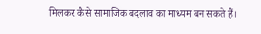मिलकर कैसे सामाजिक बदलाव का माध्यम बन सकते हैं।